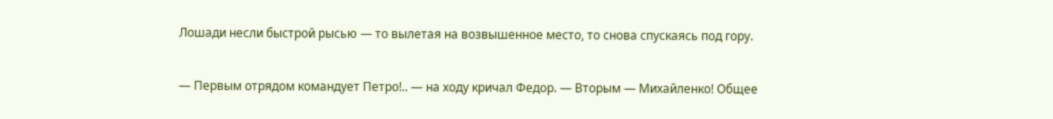Лошади несли быстрой рысью — то вылетая на возвышенное место, то снова спускаясь под гору.

— Первым отрядом командует Петро!.. — на ходу кричал Федор. — Вторым — Михайленко! Общее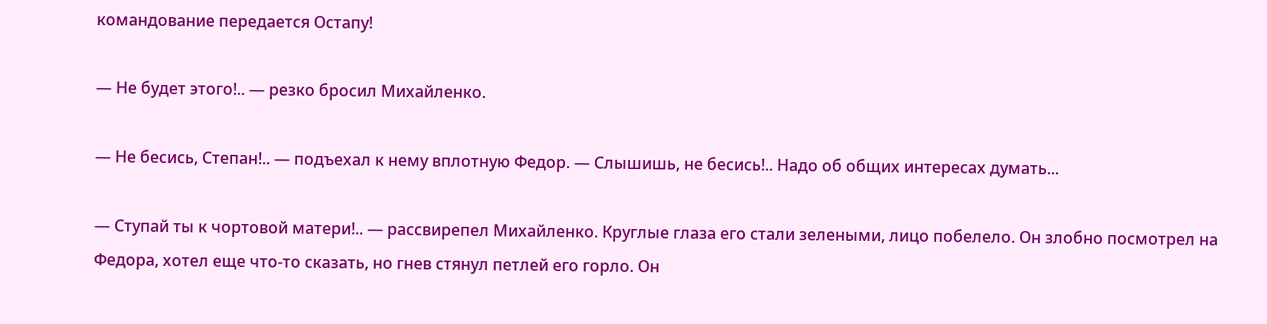командование передается Остапу!

— Не будет этого!.. — резко бросил Михайленко.

— Не бесись, Степан!.. — подъехал к нему вплотную Федор. — Слышишь, не бесись!.. Надо об общих интересах думать...

— Ступай ты к чортовой матери!.. — рассвирепел Михайленко. Круглые глаза его стали зелеными, лицо побелело. Он злобно посмотрел на Федора, хотел еще что-то сказать, но гнев стянул петлей его горло. Он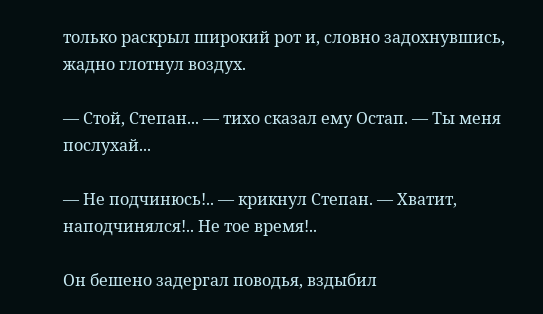только раскрыл широкий рот и, словно задохнувшись, жадно глотнул воздух.

— Стой, Степан... — тихо сказал ему Остап. — Ты меня послухай...

— Не подчинюсь!.. — крикнул Степан. — Хватит, наподчинялся!.. Не тое время!..

Он бешено задергал поводья, вздыбил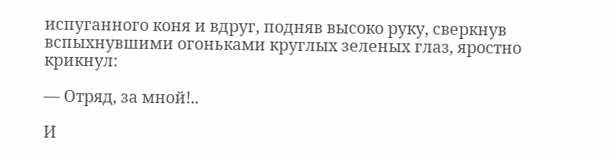испуганного коня и вдруг, подняв высоко руку, сверкнув вспыхнувшими огоньками круглых зеленых глаз, яростно крикнул:

— Отряд, за мной!..

И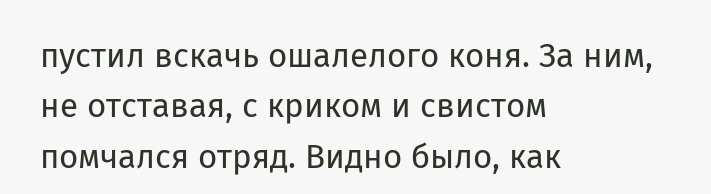пустил вскачь ошалелого коня. За ним, не отставая, с криком и свистом помчался отряд. Видно было, как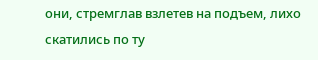они, стремглав взлетев на подъем, лихо скатились по ту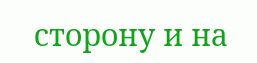сторону и на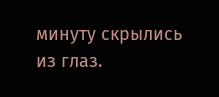минуту скрылись из глаз.